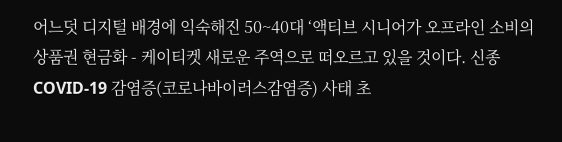어느덧 디지털 배경에 익숙해진 50~40대 ‘액티브 시니어가 오프라인 소비의 상품권 현금화 - 케이티켓 새로운 주역으로 떠오르고 있을 것이다. 신종 COVID-19 감염증(코로나바이러스감염증) 사태 초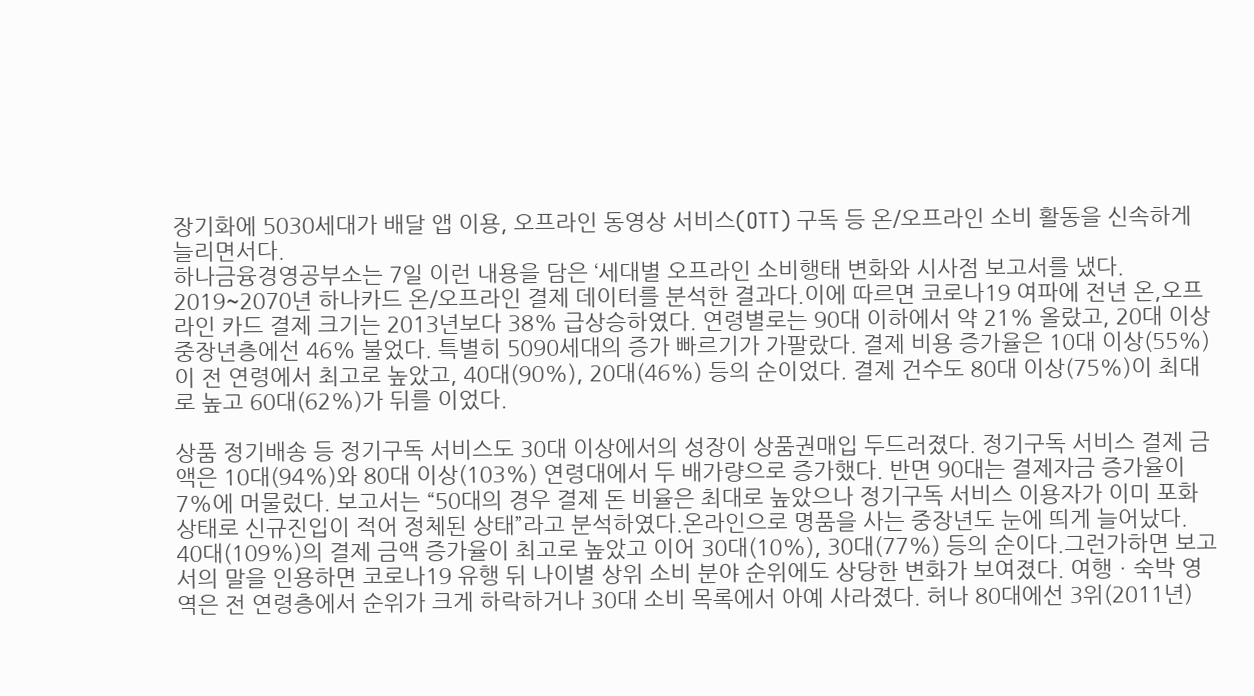장기화에 5030세대가 배달 앱 이용, 오프라인 동영상 서비스(OTT) 구독 등 온/오프라인 소비 활동을 신속하게 늘리면서다.
하나금융경영공부소는 7일 이런 내용을 담은 ‘세대별 오프라인 소비행태 변화와 시사점 보고서를 냈다. 2019~2070년 하나카드 온/오프라인 결제 데이터를 분석한 결과다.이에 따르면 코로나19 여파에 전년 온,오프라인 카드 결제 크기는 2013년보다 38% 급상승하였다. 연령별로는 90대 이하에서 약 21% 올랐고, 20대 이상 중장년층에선 46% 불었다. 특별히 5090세대의 증가 빠르기가 가팔랐다. 결제 비용 증가율은 10대 이상(55%)이 전 연령에서 최고로 높았고, 40대(90%), 20대(46%) 등의 순이었다. 결제 건수도 80대 이상(75%)이 최대로 높고 60대(62%)가 뒤를 이었다.

상품 정기배송 등 정기구독 서비스도 30대 이상에서의 성장이 상품권매입 두드러졌다. 정기구독 서비스 결제 금액은 10대(94%)와 80대 이상(103%) 연령대에서 두 배가량으로 증가했다. 반면 90대는 결제자금 증가율이 7%에 머물렀다. 보고서는 “50대의 경우 결제 돈 비율은 최대로 높았으나 정기구독 서비스 이용자가 이미 포화상태로 신규진입이 적어 정체된 상태”라고 분석하였다.온라인으로 명품을 사는 중장년도 눈에 띄게 늘어났다. 40대(109%)의 결제 금액 증가율이 최고로 높았고 이어 30대(10%), 30대(77%) 등의 순이다.그런가하면 보고서의 말을 인용하면 코로나19 유행 뒤 나이별 상위 소비 분야 순위에도 상당한 변화가 보여졌다. 여행ㆍ숙박 영역은 전 연령층에서 순위가 크게 하락하거나 30대 소비 목록에서 아예 사라졌다. 허나 80대에선 3위(2011년)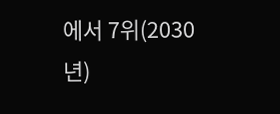에서 7위(2030년)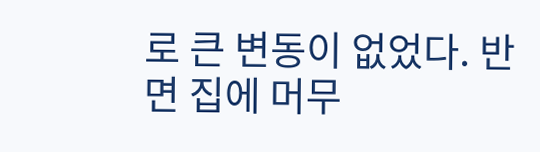로 큰 변동이 없었다. 반면 집에 머무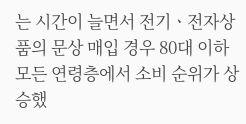는 시간이 늘면서 전기ㆍ전자상품의 문상 매입 경우 80대 이하 모든 연령층에서 소비 순위가 상승했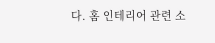다. 홈 인테리어 관련 소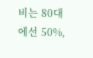비는 80대에선 50%,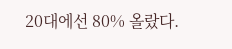20대에선 80% 올랐다.